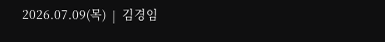2026.07.09(목)  |  김경임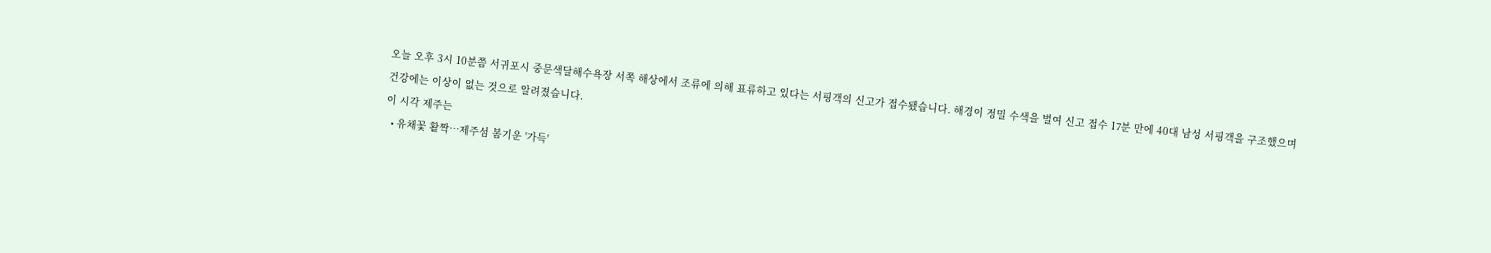오늘 오후 3시 10분쯤 서귀포시 중문색달해수욕장 서쪽 해상에서 조류에 의해 표류하고 있다는 서핑객의 신고가 접수됐습니다. 해경이 정밀 수색을 벌여 신고 접수 17분 만에 40대 남성 서핑객을 구조했으며 건강에는 이상이 없는 것으로 알려졌습니다.
이 시각 제주는
  • 유채꽃 활짝…제주섬 봄기운 '가득'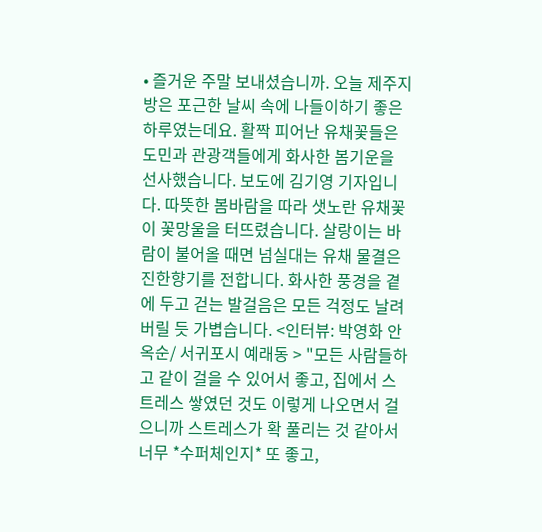• 즐거운 주말 보내셨습니까. 오늘 제주지방은 포근한 날씨 속에 나들이하기 좋은 하루였는데요. 활짝 피어난 유채꽃들은 도민과 관광객들에게 화사한 봄기운을 선사했습니다. 보도에 김기영 기자입니다. 따뜻한 봄바람을 따라 샛노란 유채꽃이 꽃망울을 터뜨렸습니다. 살랑이는 바람이 불어올 때면 넘실대는 유채 물결은 진한향기를 전합니다. 화사한 풍경을 곁에 두고 걷는 발걸음은 모든 걱정도 날려버릴 듯 가볍습니다. <인터뷰: 박영화 안옥순/ 서귀포시 예래동 > "모든 사람들하고 같이 걸을 수 있어서 좋고, 집에서 스트레스 쌓였던 것도 이렇게 나오면서 걸으니까 스트레스가 확 풀리는 것 같아서 너무 *수퍼체인지* 또 좋고,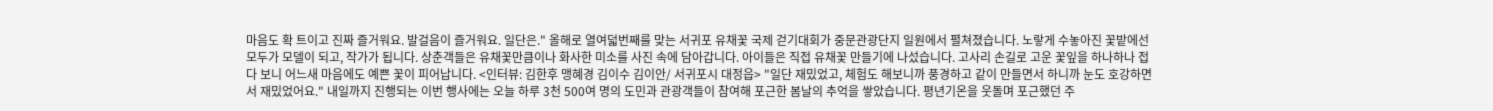마음도 확 트이고 진짜 즐거워요. 발걸음이 즐거워요. 일단은." 올해로 열여덟번째를 맞는 서귀포 유채꽃 국제 걷기대회가 중문관광단지 일원에서 펼쳐졌습니다. 노랗게 수놓아진 꽃밭에선 모두가 모델이 되고, 작가가 됩니다. 상춘객들은 유채꽃만큼이나 화사한 미소를 사진 속에 담아갑니다. 아이들은 직접 유채꽃 만들기에 나섰습니다. 고사리 손길로 고운 꽃잎을 하나하나 접다 보니 어느새 마음에도 예쁜 꽃이 피어납니다. <인터뷰: 김한후 맹혜경 김이수 김이안/ 서귀포시 대정읍> "일단 재밌었고, 체험도 해보니까 풍경하고 같이 만들면서 하니까 눈도 호강하면서 재밌었어요." 내일까지 진행되는 이번 행사에는 오늘 하루 3천 500여 명의 도민과 관광객들이 참여해 포근한 봄날의 추억을 쌓았습니다. 평년기온을 웃돌며 포근했던 주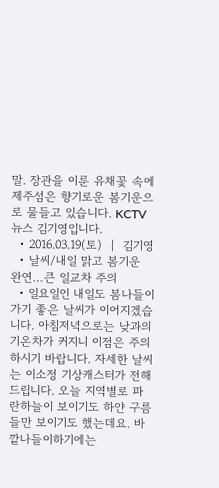말. 장관을 이룬 유채꽃 속에 제주섬은 향기로운 봄기운으로 물들고 있습니다. KCTV 뉴스 김기영입니다.
  • 2016.03.19(토)  |  김기영
  • 날씨/내일 맑고 봄기운 완연…큰 일교차 주의
  • 일요일인 내일도 봄나들이 가기 좋은 날씨가 이어지겠습니다. 아침저녁으로는 낮과의 기온차가 커지니 이점은 주의하시기 바랍니다. 자세한 날씨는 이소정 기상캐스터가 전해드립니다. 오늘 지역별로 파란하늘이 보이기도 하얀 구름들만 보이기도 했는데요. 바깥나들이하기에는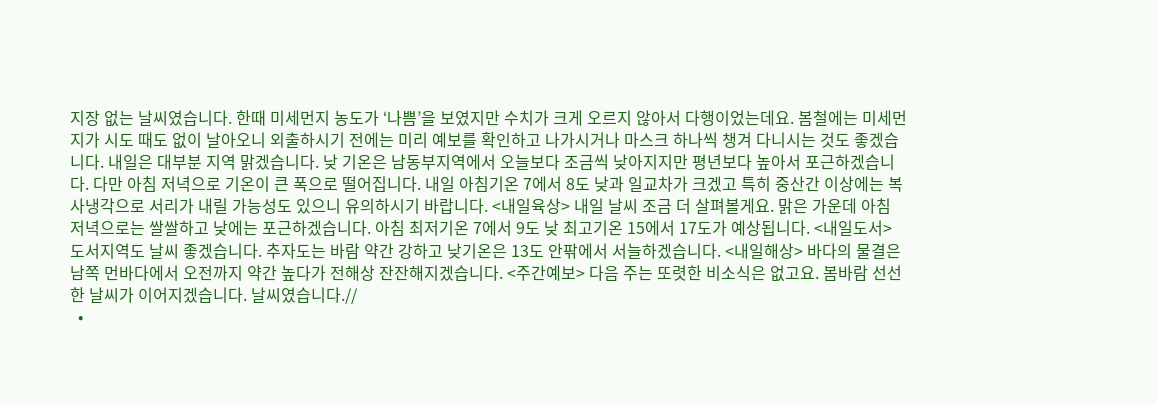지장 없는 날씨였습니다. 한때 미세먼지 농도가 ‘나쁨’을 보였지만 수치가 크게 오르지 않아서 다행이었는데요. 봄철에는 미세먼지가 시도 때도 없이 날아오니 외출하시기 전에는 미리 예보를 확인하고 나가시거나 마스크 하나씩 챙겨 다니시는 것도 좋겠습니다. 내일은 대부분 지역 맑겠습니다. 낮 기온은 남동부지역에서 오늘보다 조금씩 낮아지지만 평년보다 높아서 포근하겠습니다. 다만 아침 저녁으로 기온이 큰 폭으로 떨어집니다. 내일 아침기온 7에서 8도 낮과 일교차가 크겠고 특히 중산간 이상에는 복사냉각으로 서리가 내릴 가능성도 있으니 유의하시기 바랍니다. <내일육상> 내일 날씨 조금 더 살펴볼게요. 맑은 가운데 아침 저녁으로는 쌀쌀하고 낮에는 포근하겠습니다. 아침 최저기온 7에서 9도 낮 최고기온 15에서 17도가 예상됩니다. <내일도서> 도서지역도 날씨 좋겠습니다. 추자도는 바람 약간 강하고 낮기온은 13도 안팎에서 서늘하겠습니다. <내일해상> 바다의 물결은 남쪽 먼바다에서 오전까지 약간 높다가 전해상 잔잔해지겠습니다. <주간예보> 다음 주는 또렷한 비소식은 없고요. 봄바람 선선한 날씨가 이어지겠습니다. 날씨였습니다.//
  •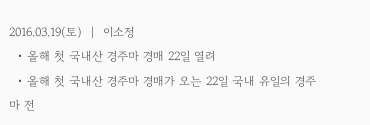2016.03.19(토)  |  이소정
  • 올해 첫 국내산 경주마 경매 22일 열려
  • 올해 첫 국내산 경주마 경매가 오는 22일 국내 유일의 경주마 전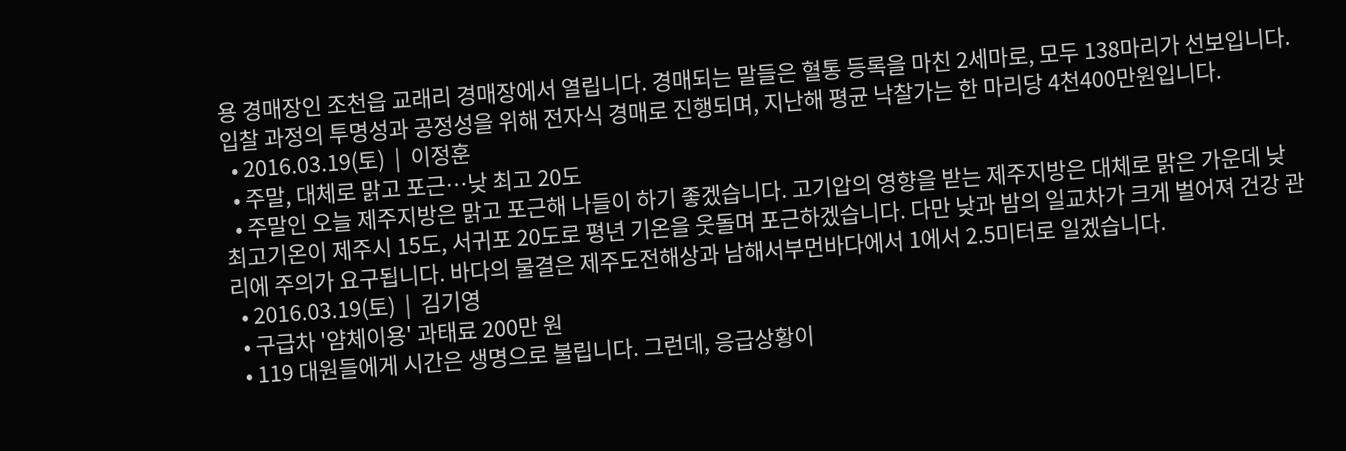용 경매장인 조천읍 교래리 경매장에서 열립니다. 경매되는 말들은 혈통 등록을 마친 2세마로, 모두 138마리가 선보입니다. 입찰 과정의 투명성과 공정성을 위해 전자식 경매로 진행되며, 지난해 평균 낙찰가는 한 마리당 4천400만원입니다.
  • 2016.03.19(토)  |  이정훈
  • 주말, 대체로 맑고 포근…낮 최고 20도
  • 주말인 오늘 제주지방은 맑고 포근해 나들이 하기 좋겠습니다. 고기압의 영향을 받는 제주지방은 대체로 맑은 가운데 낮 최고기온이 제주시 15도, 서귀포 20도로 평년 기온을 웃돌며 포근하겠습니다. 다만 낮과 밤의 일교차가 크게 벌어져 건강 관리에 주의가 요구됩니다. 바다의 물결은 제주도전해상과 남해서부먼바다에서 1에서 2.5미터로 일겠습니다.
  • 2016.03.19(토)  |  김기영
  • 구급차 '얌체이용' 과태료 200만 원
  • 119 대원들에게 시간은 생명으로 불립니다. 그런데, 응급상황이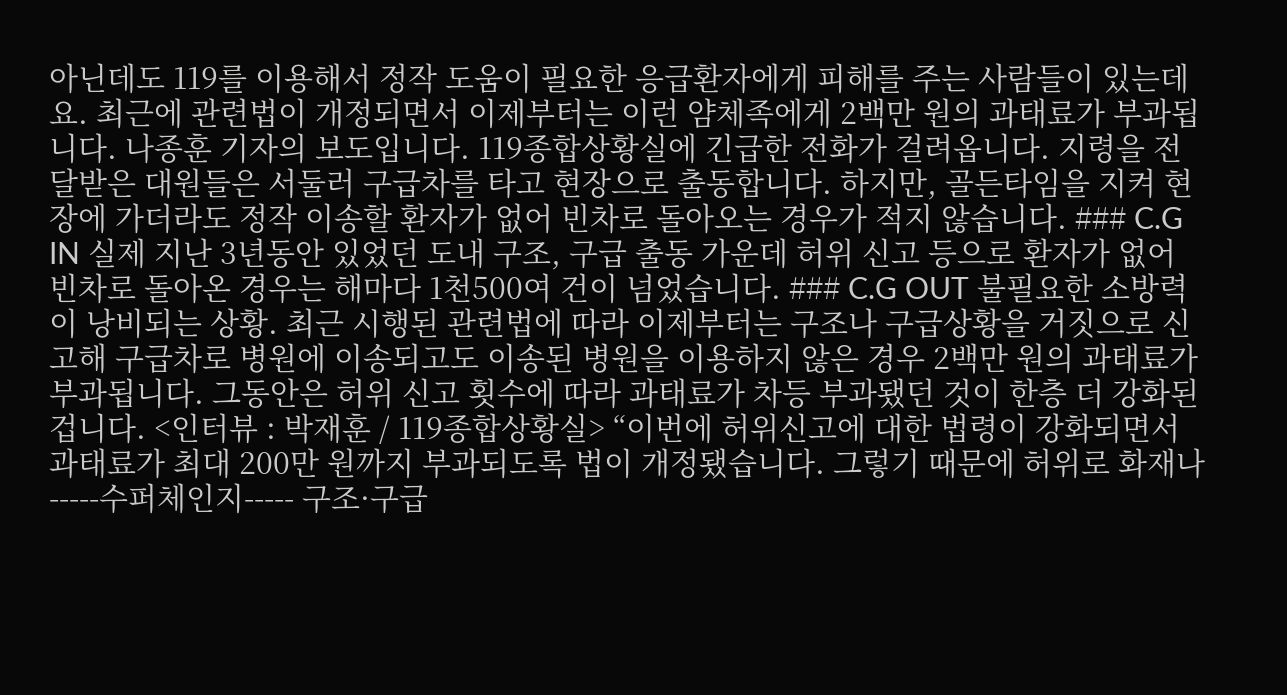아닌데도 119를 이용해서 정작 도움이 필요한 응급환자에게 피해를 주는 사람들이 있는데요. 최근에 관련법이 개정되면서 이제부터는 이런 얌체족에게 2백만 원의 과태료가 부과됩니다. 나종훈 기자의 보도입니다. 119종합상황실에 긴급한 전화가 걸려옵니다. 지령을 전달받은 대원들은 서둘러 구급차를 타고 현장으로 출동합니다. 하지만, 골든타임을 지켜 현장에 가더라도 정작 이송할 환자가 없어 빈차로 돌아오는 경우가 적지 않습니다. ### C.G IN 실제 지난 3년동안 있었던 도내 구조, 구급 출동 가운데 허위 신고 등으로 환자가 없어 빈차로 돌아온 경우는 해마다 1천500여 건이 넘었습니다. ### C.G OUT 불필요한 소방력이 낭비되는 상황. 최근 시행된 관련법에 따라 이제부터는 구조나 구급상황을 거짓으로 신고해 구급차로 병원에 이송되고도 이송된 병원을 이용하지 않은 경우 2백만 원의 과태료가 부과됩니다. 그동안은 허위 신고 횟수에 따라 과태료가 차등 부과됐던 것이 한층 더 강화된 겁니다. <인터뷰 : 박재훈 / 119종합상황실> “이번에 허위신고에 대한 법령이 강화되면서 과태료가 최대 200만 원까지 부과되도록 법이 개정됐습니다. 그렇기 때문에 허위로 화재나 -----수퍼체인지----- 구조·구급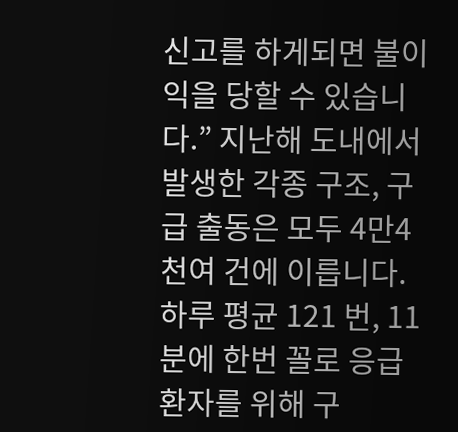신고를 하게되면 불이익을 당할 수 있습니다.” 지난해 도내에서 발생한 각종 구조, 구급 출동은 모두 4만4천여 건에 이릅니다. 하루 평균 121 번, 11 분에 한번 꼴로 응급환자를 위해 구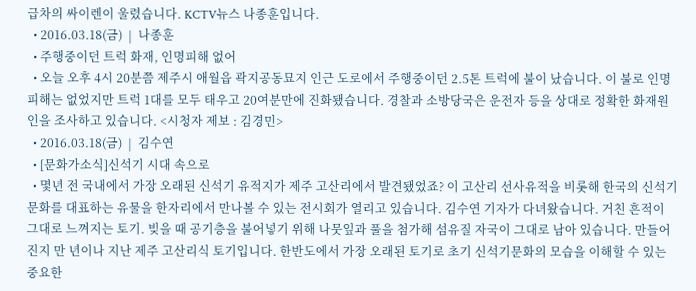급차의 싸이렌이 울렸습니다. KCTV뉴스 나종훈입니다.
  • 2016.03.18(금)  |  나종훈
  • 주행중이던 트럭 화재, 인명피해 없어
  • 오늘 오후 4시 20분쯤 제주시 애월읍 곽지공동묘지 인근 도로에서 주행중이던 2.5톤 트럭에 불이 났습니다. 이 불로 인명피해는 없었지만 트럭 1대를 모두 태우고 20여분만에 진화됐습니다. 경찰과 소방당국은 운전자 등을 상대로 정확한 화재원인을 조사하고 있습니다. <시청자 제보 : 김경민>
  • 2016.03.18(금)  |  김수연
  • [문화가소식]신석기 시대 속으로
  • 몇년 전 국내에서 가장 오래된 신석기 유적지가 제주 고산리에서 발견됐었죠? 이 고산리 선사유적을 비롯해 한국의 신석기문화를 대표하는 유물을 한자리에서 만나볼 수 있는 전시회가 열리고 있습니다. 김수연 기자가 다녀왔습니다. 거친 흔적이 그대로 느껴지는 토기. 빚을 때 공기층을 불어넣기 위해 나뭇잎과 풀을 첨가해 섬유질 자국이 그대로 남아 있습니다. 만들어진지 만 년이나 지난 제주 고산리식 토기입니다. 한반도에서 가장 오래된 토기로 초기 신석기문화의 모습을 이해할 수 있는 중요한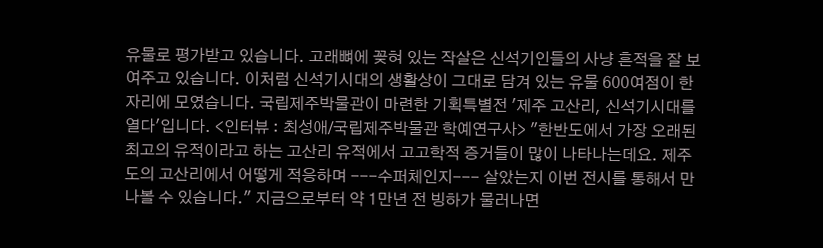유물로 평가받고 있습니다. 고래뼈에 꽂혀 있는 작살은 신석기인들의 사냥 흔적을 잘 보여주고 있습니다. 이처럼 신석기시대의 생활상이 그대로 담겨 있는 유물 600여점이 한자리에 모였습니다. 국립제주박물관이 마련한 기획특별전 '제주 고산리, 신석기시대를 열다'입니다. <인터뷰 : 최성애/국립제주박물관 학예연구사> "한반도에서 가장 오래된 최고의 유적이라고 하는 고산리 유적에서 고고학적 증거들이 많이 나타나는데요. 제주도의 고산리에서 어떻게 적응하며 ---수퍼체인지--- 살았는지 이번 전시를 통해서 만나볼 수 있습니다." 지금으로부터 약 1만년 전 빙하가 물러나면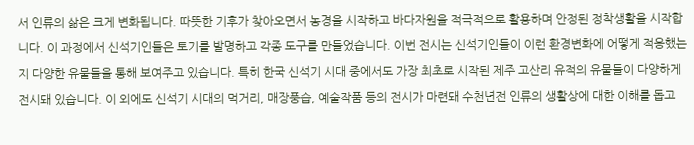서 인류의 삶은 크게 변화됩니다. 따뜻한 기후가 찾아오면서 농경을 시작하고 바다자원을 적극적으로 활용하며 안정된 정착생활을 시작합니다. 이 과정에서 신석기인들은 토기를 발명하고 각종 도구를 만들었습니다. 이번 전시는 신석기인들이 이런 환경변화에 어떻게 적응했는지 다양한 유물들을 통해 보여주고 있습니다. 특히 한국 신석기 시대 중에서도 가장 최초로 시작된 제주 고산리 유적의 유물들이 다양하게 전시돼 있습니다. 이 외에도 신석기 시대의 먹거리, 매장풍습, 예술작품 등의 전시가 마련돼 수천년전 인류의 생활상에 대한 이해를 돕고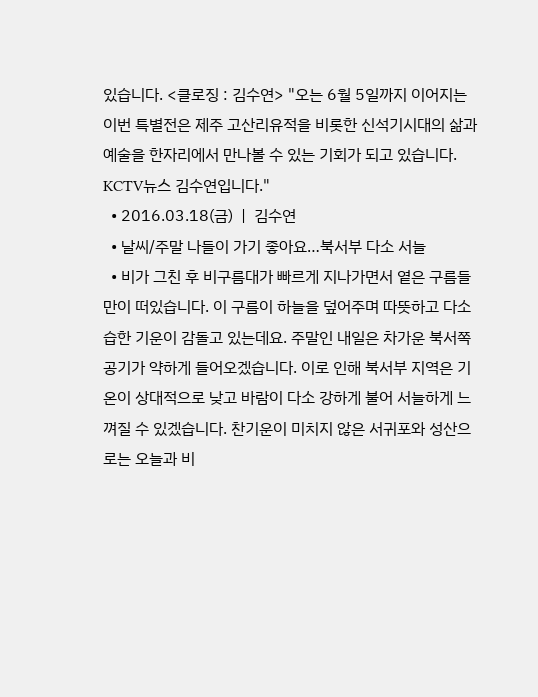있습니다. <클로징 : 김수연> "오는 6월 5일까지 이어지는 이번 특별전은 제주 고산리유적을 비롯한 신석기시대의 삶과 예술을 한자리에서 만나볼 수 있는 기회가 되고 있습니다. KCTV뉴스 김수연입니다."
  • 2016.03.18(금)  |  김수연
  • 날씨/주말 나들이 가기 좋아요…북서부 다소 서늘
  • 비가 그친 후 비구름대가 빠르게 지나가면서 옅은 구름들만이 떠있습니다. 이 구름이 하늘을 덮어주며 따뜻하고 다소 습한 기운이 감돌고 있는데요. 주말인 내일은 차가운 북서쪽 공기가 약하게 들어오겠습니다. 이로 인해 북서부 지역은 기온이 상대적으로 낮고 바람이 다소 강하게 불어 서늘하게 느껴질 수 있겠습니다. 찬기운이 미치지 않은 서귀포와 성산으로는 오늘과 비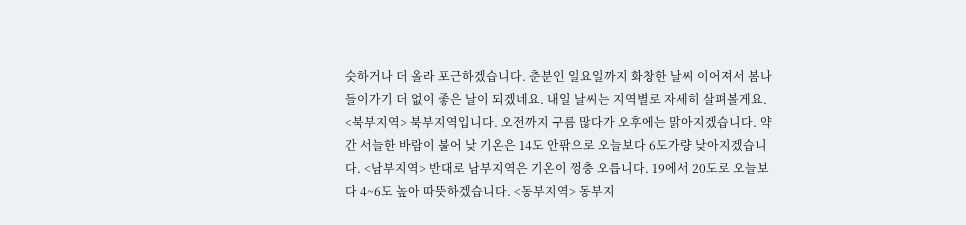슷하거나 더 올라 포근하겠습니다. 춘분인 일요일까지 화창한 날씨 이어져서 봄나들이가기 더 없이 좋은 날이 되겠네요. 내일 날씨는 지역별로 자세히 살펴볼게요. <북부지역> 북부지역입니다. 오전까지 구름 많다가 오후에는 맑아지겠습니다. 약간 서늘한 바람이 불어 낮 기온은 14도 안팎으로 오늘보다 6도가량 낮아지겠습니다. <남부지역> 반대로 남부지역은 기온이 껑충 오릅니다. 19에서 20도로 오늘보다 4~6도 높아 따뜻하겠습니다. <동부지역> 동부지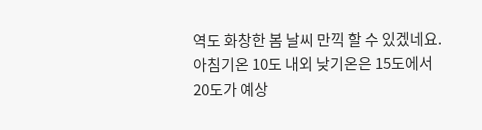역도 화창한 봄 날씨 만끽 할 수 있겠네요. 아침기온 10도 내외 낮기온은 15도에서 20도가 예상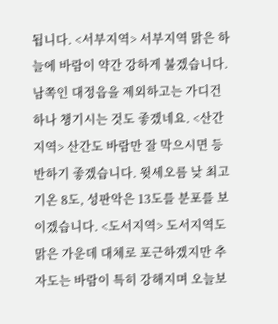됩니다. <서부지역> 서부지역 맑은 하늘에 바람이 약간 강하게 불겠습니다. 남쪽인 대정읍을 제외하고는 가디건 하나 챙기시는 것도 좋겠네요. <산간지역> 산간도 바람만 잘 막으시면 등반하기 좋겠습니다. 윗세오름 낮 최고기온 8도, 성판악은 13도를 분포를 보이겠습니다. <도서지역> 도서지역도 맑은 가운데 대체로 포근하겠지만 추자도는 바람이 특히 강해지며 오늘보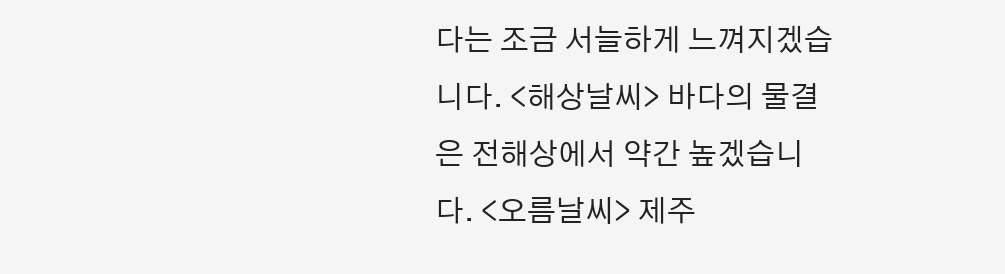다는 조금 서늘하게 느껴지겠습니다. <해상날씨> 바다의 물결은 전해상에서 약간 높겠습니다. <오름날씨> 제주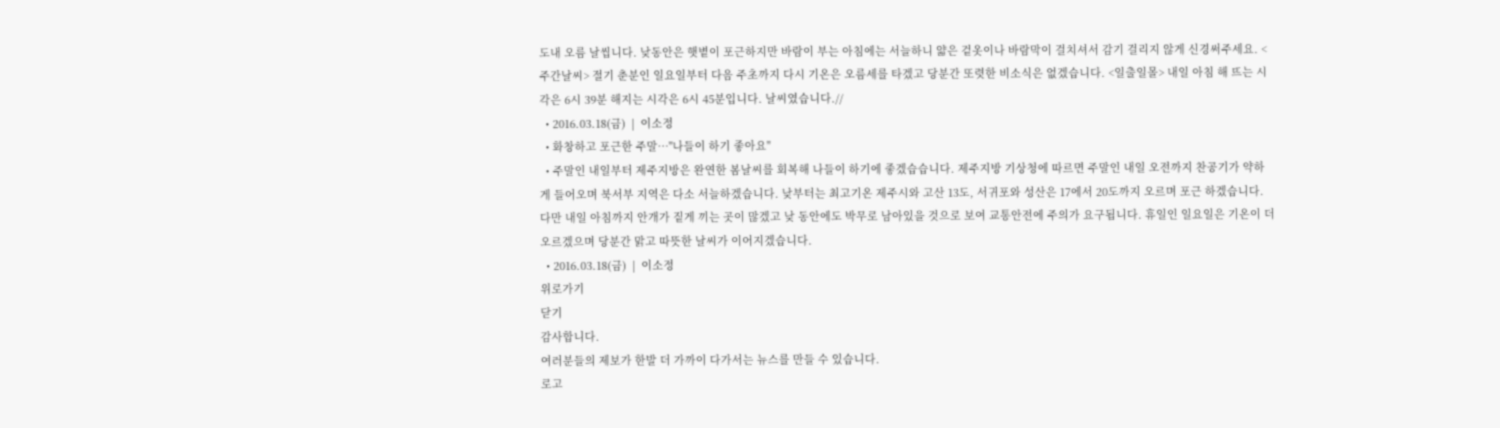도내 오름 날씹니다. 낮동안은 햇볕이 포근하지만 바람이 부는 아침에는 서늘하니 얇은 겉옷이나 바람막이 걸치셔서 감기 걸리지 않게 신경써주세요. <주간날씨> 절기 춘분인 일요일부터 다음 주초까지 다시 기온은 오름세를 타겠고 당분간 또렷한 비소식은 없겠습니다. <일출일몰> 내일 아침 해 뜨는 시각은 6시 39분 해지는 시각은 6시 45분입니다. 날씨였습니다.//
  • 2016.03.18(금)  |  이소정
  • 화창하고 포근한 주말…"나들이 하기 좋아요"
  • 주말인 내일부터 제주지방은 완연한 봄날씨를 회복해 나들이 하기에 좋겠습습니다. 제주지방 기상청에 따르면 주말인 내일 오전까지 찬공기가 약하게 들어오며 북서부 지역은 다소 서늘하겠습니다. 낮부터는 최고기온 제주시와 고산 13도, 서귀포와 성산은 17에서 20도까지 오르며 포근 하겠습니다. 다만 내일 아침까지 안개가 짙게 끼는 곳이 많겠고 낮 동안에도 박무로 남아있을 것으로 보여 교통안전에 주의가 요구됩니다. 휴일인 일요일은 기온이 더 오르겠으며 당분간 맑고 따뜻한 날씨가 이어지겠습니다.
  • 2016.03.18(금)  |  이소정
위로가기
닫기
감사합니다.
여러분들의 제보가 한발 더 가까이 다가서는 뉴스를 만들 수 있습니다.
로고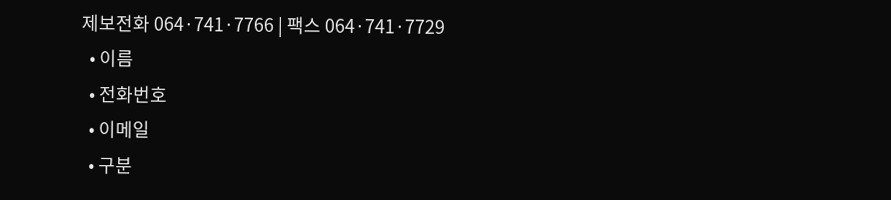제보전화 064·741·7766 | 팩스 064·741·7729
  • 이름
  • 전화번호
  • 이메일
  • 구분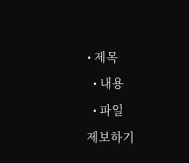• 제목
  • 내용
  • 파일
제보하기